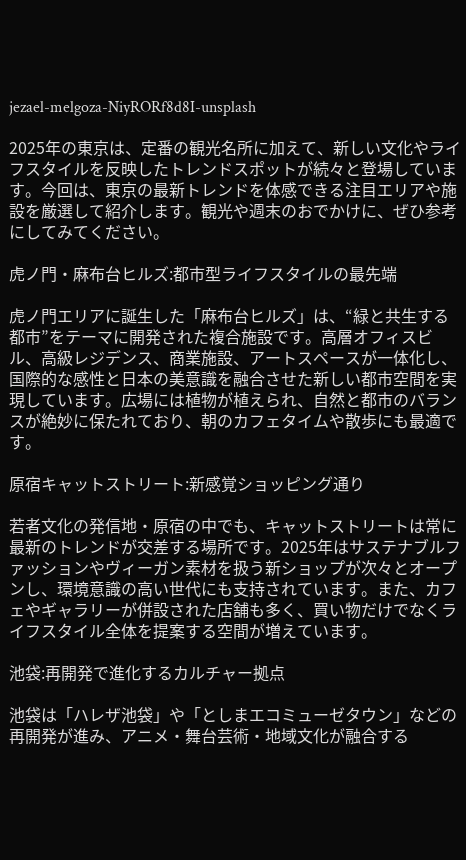jezael-melgoza-NiyRORf8d8I-unsplash

2025年の東京は、定番の観光名所に加えて、新しい文化やライフスタイルを反映したトレンドスポットが続々と登場しています。今回は、東京の最新トレンドを体感できる注目エリアや施設を厳選して紹介します。観光や週末のおでかけに、ぜひ参考にしてみてください。

虎ノ門・麻布台ヒルズ:都市型ライフスタイルの最先端

虎ノ門エリアに誕生した「麻布台ヒルズ」は、“緑と共生する都市”をテーマに開発された複合施設です。高層オフィスビル、高級レジデンス、商業施設、アートスペースが一体化し、国際的な感性と日本の美意識を融合させた新しい都市空間を実現しています。広場には植物が植えられ、自然と都市のバランスが絶妙に保たれており、朝のカフェタイムや散歩にも最適です。

原宿キャットストリート:新感覚ショッピング通り

若者文化の発信地・原宿の中でも、キャットストリートは常に最新のトレンドが交差する場所です。2025年はサステナブルファッションやヴィーガン素材を扱う新ショップが次々とオープンし、環境意識の高い世代にも支持されています。また、カフェやギャラリーが併設された店舗も多く、買い物だけでなくライフスタイル全体を提案する空間が増えています。

池袋:再開発で進化するカルチャー拠点

池袋は「ハレザ池袋」や「としまエコミューゼタウン」などの再開発が進み、アニメ・舞台芸術・地域文化が融合する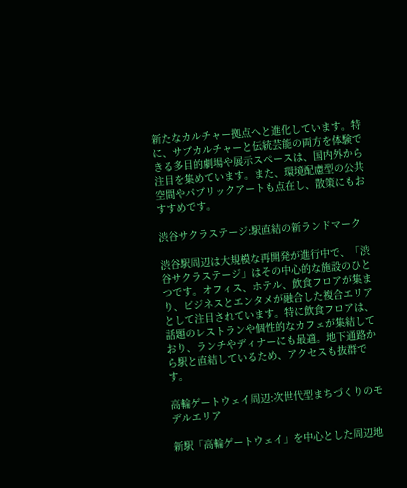新たなカルチャー拠点へと進化しています。特に、サブカルチャーと伝統芸能の両方を体験できる多目的劇場や展示スペースは、国内外から注目を集めています。また、環境配慮型の公共空間やパブリックアートも点在し、散策にもおすすめです。

渋谷サクラステージ:駅直結の新ランドマーク

渋谷駅周辺は大規模な再開発が進行中で、「渋谷サクラステージ」はその中心的な施設のひとつです。オフィス、ホテル、飲食フロアが集まり、ビジネスとエンタメが融合した複合エリアとして注目されています。特に飲食フロアは、話題のレストランや個性的なカフェが集結しており、ランチやディナーにも最適。地下通路から駅と直結しているため、アクセスも抜群です。

高輪ゲートウェイ周辺:次世代型まちづくりのモデルエリア

新駅「高輪ゲートウェイ」を中心とした周辺地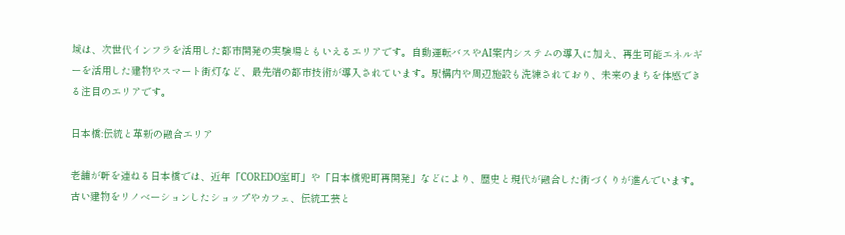域は、次世代インフラを活用した都市開発の実験場ともいえるエリアです。自動運転バスやAI案内システムの導入に加え、再生可能エネルギーを活用した建物やスマート街灯など、最先端の都市技術が導入されています。駅構内や周辺施設も洗練されており、未来のまちを体感できる注目のエリアです。

日本橋:伝統と革新の融合エリア

老舗が軒を連ねる日本橋では、近年「COREDO室町」や「日本橋兜町再開発」などにより、歴史と現代が融合した街づくりが進んでいます。古い建物をリノベーションしたショップやカフェ、伝統工芸と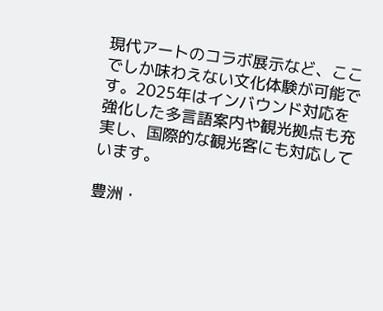現代アートのコラボ展示など、ここでしか味わえない文化体験が可能です。2025年はインバウンド対応を強化した多言語案内や観光拠点も充実し、国際的な観光客にも対応しています。

豊洲・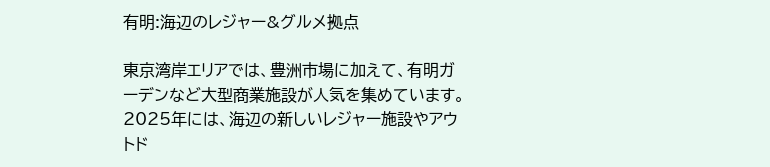有明:海辺のレジャー&グルメ拠点

東京湾岸エリアでは、豊洲市場に加えて、有明ガーデンなど大型商業施設が人気を集めています。2025年には、海辺の新しいレジャー施設やアウトド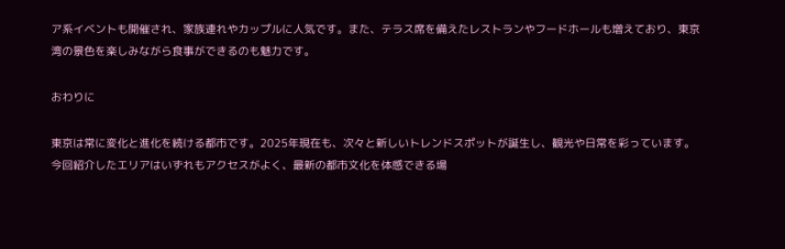ア系イベントも開催され、家族連れやカップルに人気です。また、テラス席を備えたレストランやフードホールも増えており、東京湾の景色を楽しみながら食事ができるのも魅力です。

おわりに

東京は常に変化と進化を続ける都市です。2025年現在も、次々と新しいトレンドスポットが誕生し、観光や日常を彩っています。今回紹介したエリアはいずれもアクセスがよく、最新の都市文化を体感できる場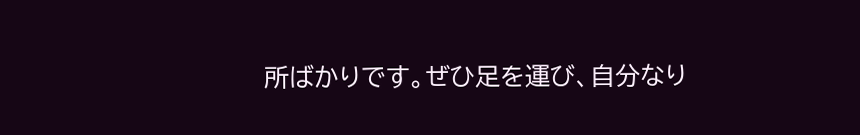所ばかりです。ぜひ足を運び、自分なり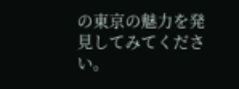の東京の魅力を発見してみてください。